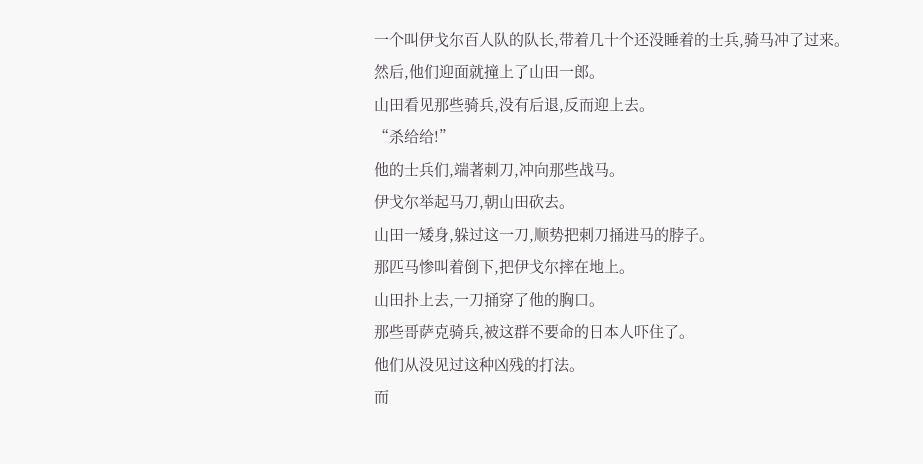一个叫伊戈尔百人队的队长,带着几十个还没睡着的士兵,骑马冲了过来。
然后,他们迎面就撞上了山田一郎。
山田看见那些骑兵,没有后退,反而迎上去。
“杀给给!”
他的士兵们,端著刺刀,冲向那些战马。
伊戈尔举起马刀,朝山田砍去。
山田一矮身,躲过这一刀,顺势把刺刀捅进马的脖子。
那匹马惨叫着倒下,把伊戈尔摔在地上。
山田扑上去,一刀捅穿了他的胸口。
那些哥萨克骑兵,被这群不要命的日本人吓住了。
他们从没见过这种凶残的打法。
而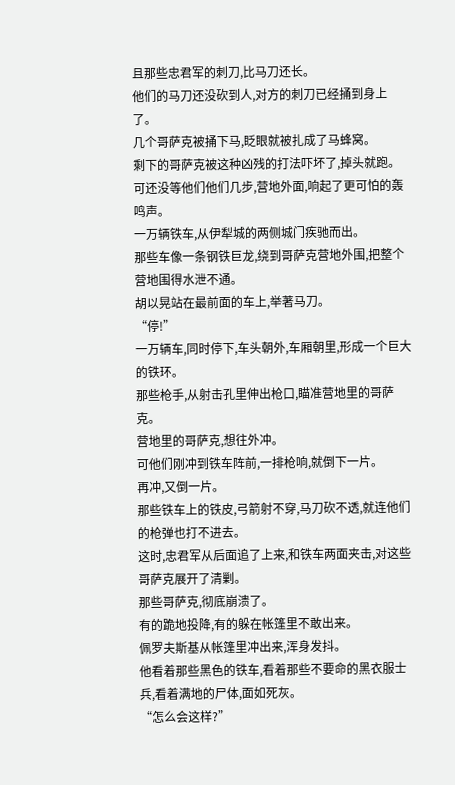且那些忠君军的刺刀,比马刀还长。
他们的马刀还没砍到人,对方的刺刀已经捅到身上了。
几个哥萨克被捅下马,眨眼就被扎成了马蜂窝。
剩下的哥萨克被这种凶残的打法吓坏了,掉头就跑。
可还没等他们他们几步,营地外面,响起了更可怕的轰鸣声。
一万辆铁车,从伊犁城的两侧城门疾驰而出。
那些车像一条钢铁巨龙,绕到哥萨克营地外围,把整个营地围得水泄不通。
胡以晃站在最前面的车上,举著马刀。
“停!”
一万辆车,同时停下,车头朝外,车厢朝里,形成一个巨大的铁环。
那些枪手,从射击孔里伸出枪口,瞄准营地里的哥萨克。
营地里的哥萨克,想往外冲。
可他们刚冲到铁车阵前,一排枪响,就倒下一片。
再冲,又倒一片。
那些铁车上的铁皮,弓箭射不穿,马刀砍不透,就连他们的枪弹也打不进去。
这时,忠君军从后面追了上来,和铁车两面夹击,对这些哥萨克展开了清剿。
那些哥萨克,彻底崩溃了。
有的跪地投降,有的躲在帐篷里不敢出来。
佩罗夫斯基从帐篷里冲出来,浑身发抖。
他看着那些黑色的铁车,看着那些不要命的黑衣服士兵,看着满地的尸体,面如死灰。
“怎么会这样?”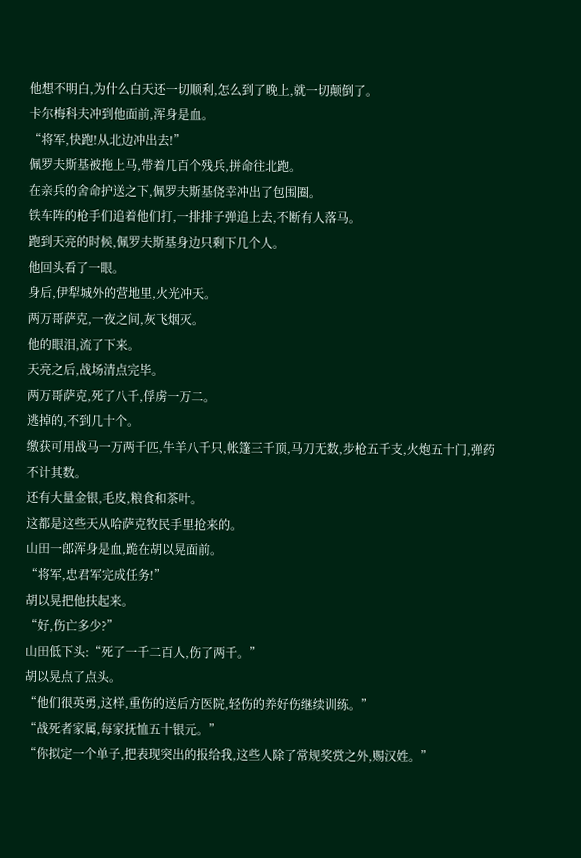他想不明白,为什么白天还一切顺利,怎么到了晚上,就一切颠倒了。
卡尔梅科夫冲到他面前,浑身是血。
“将军,快跑!从北边冲出去!”
佩罗夫斯基被拖上马,带着几百个残兵,拼命往北跑。
在亲兵的舍命护送之下,佩罗夫斯基侥幸冲出了包围圈。
铁车阵的枪手们追着他们打,一排排子弹追上去,不断有人落马。
跑到天亮的时候,佩罗夫斯基身边只剩下几个人。
他回头看了一眼。
身后,伊犁城外的营地里,火光冲天。
两万哥萨克,一夜之间,灰飞烟灭。
他的眼泪,流了下来。
天亮之后,战场清点完毕。
两万哥萨克,死了八千,俘虏一万二。
逃掉的,不到几十个。
缴获可用战马一万两千匹,牛羊八千只,帐篷三千顶,马刀无数,步枪五千支,火炮五十门,弹药不计其数。
还有大量金银,毛皮,粮食和茶叶。
这都是这些天从哈萨克牧民手里抢来的。
山田一郎浑身是血,跪在胡以晃面前。
“将军,忠君军完成任务!”
胡以晃把他扶起来。
“好,伤亡多少?”
山田低下头:“死了一千二百人,伤了两千。”
胡以晃点了点头。
“他们很英勇,这样,重伤的送后方医院,轻伤的养好伤继续训练。”
“战死者家属,每家抚恤五十银元。”
“你拟定一个单子,把表现突出的报给我,这些人除了常规奖赏之外,赐汉姓。”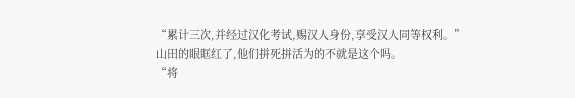“累计三次,并经过汉化考试,赐汉人身份,享受汉人同等权利。”
山田的眼眶红了,他们拼死拼活为的不就是这个吗。
“将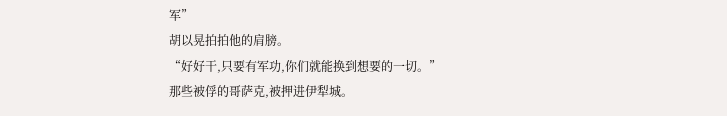军”
胡以晃拍拍他的肩膀。
“好好干,只要有军功,你们就能换到想要的一切。”
那些被俘的哥萨克,被押进伊犁城。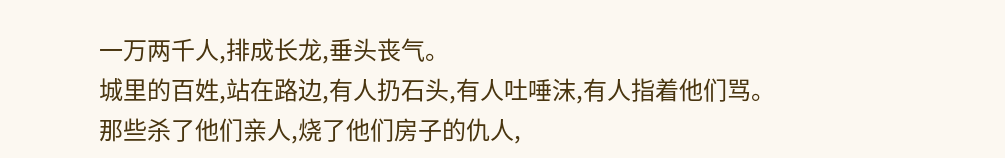一万两千人,排成长龙,垂头丧气。
城里的百姓,站在路边,有人扔石头,有人吐唾沫,有人指着他们骂。
那些杀了他们亲人,烧了他们房子的仇人,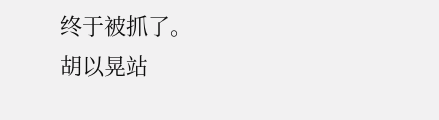终于被抓了。
胡以晃站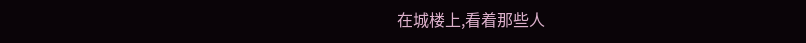在城楼上,看着那些人